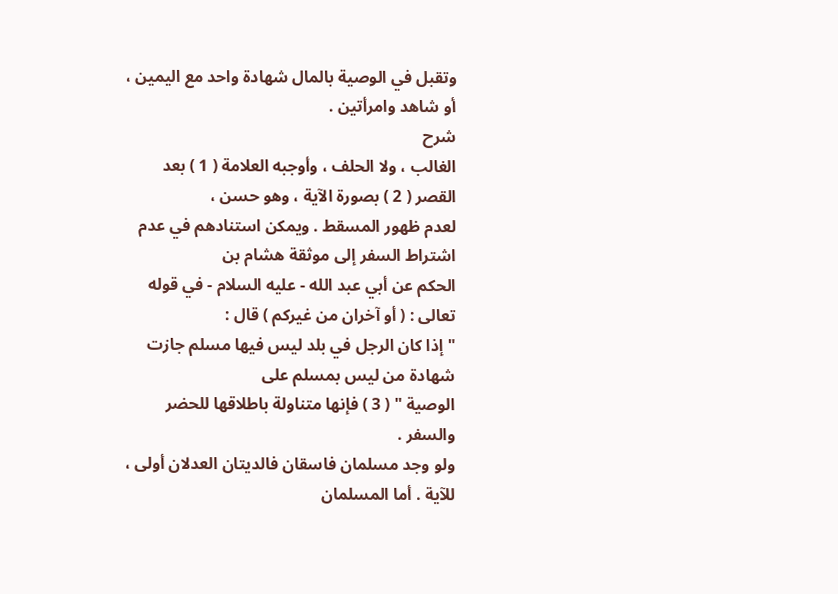وتقبل في الوصية بالمال شهادة واحد مع اليمين ، أو شاهد وامرأتين .
شرح
الغالب ، ولا الحلف ، وأوجبه العلامة ( 1 ) بعد القصر ( 2 ) بصورة الآية ، وهو حسن ،
لعدم ظهور المسقط . ويمكن استنادهم في عدم اشتراط السفر إلى موثقة هشام بن
الحكم عن أبي عبد الله - عليه السلام - في قوله تعالى : ( أو آخران من غيركم ) قال :
" إذا كان الرجل في بلد ليس فيها مسلم جازت شهادة من ليس بمسلم على
الوصية " ( 3 ) فإنها متناولة باطلاقها للحضر والسفر .
ولو وجد مسلمان فاسقان فالديتان العدلان أولى ، للآية . أما المسلمان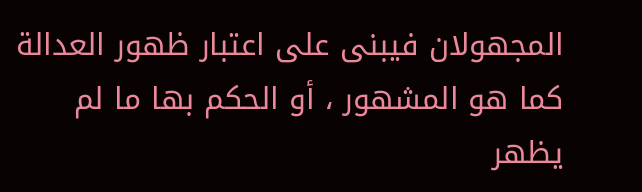المجهولان فيبنى على اعتبار ظهور العدالة كما هو المشهور ، أو الحكم بها ما لم يظهر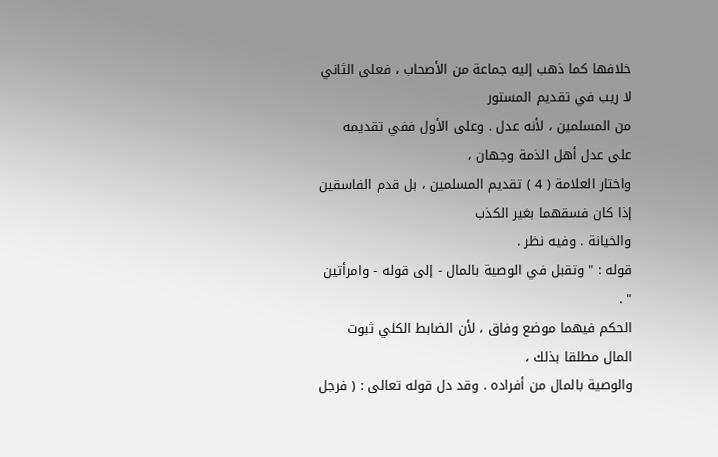خلافها كما ذهب إليه جماعة من الأصحاب ، فعلى الثاني لا ريب في تقديم المستور
من المسلمين ، لأنه عدل . وعلى الأول ففي تقديمه على عدل أهل الذمة وجهان ،
واختار العلامة ( 4 ) تقديم المسلمين ، بل قدم الفاسقين إذا كان فسقهما بغير الكذب
والخيانة . وفيه نظر .
قوله : " وتقبل في الوصية بالمال - إلى قوله - وامرأتين " .
الحكم فيهما موضع وفاق ، لأن الضابط الكلي ثبوت المال مطلقا بذلك ،
والوصية بالمال من أفراده . وقد دل قوله تعالى : ( فرجل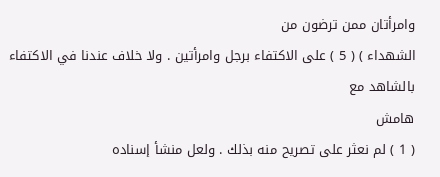وامرأتان ممن ترضون من
الشهداء ) ( 5 ) على الاكتفاء برجل وامرأتين . ولا خلاف عندنا في الاكتفاء بالشاهد مع
هامش
( 1 ) لم نعثر على تصريح منه بذلك . ولعل منشأ إسناده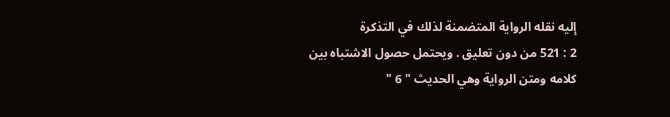إليه نقله الرواية المتضمنة لذلك في التذكرة
2 : 521 من دون تعليق . ويحتمل حصول الاشتباه بين كلامه ومتن الرواية وهي الحديث " 6 "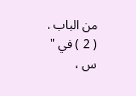من الباب .
( 2 ) في " س ،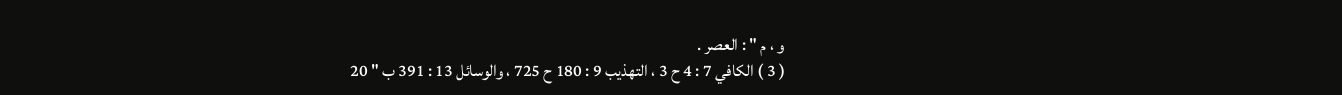و ، م " : العصر .
( 3 ) الكافي 7 : 4 ح 3 ، التهذيب 9 : 180 ح 725 ، والوسائل 13 : 391 ب " 20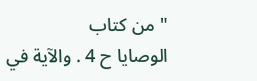" من كتاب
الوصايا ح 4 . والآية في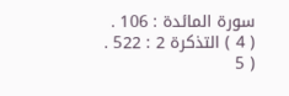سورة المائدة : 106 .
( 4 ) التذكرة 2 : 522 .
( 5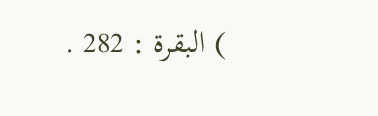) البقرة : 282 .